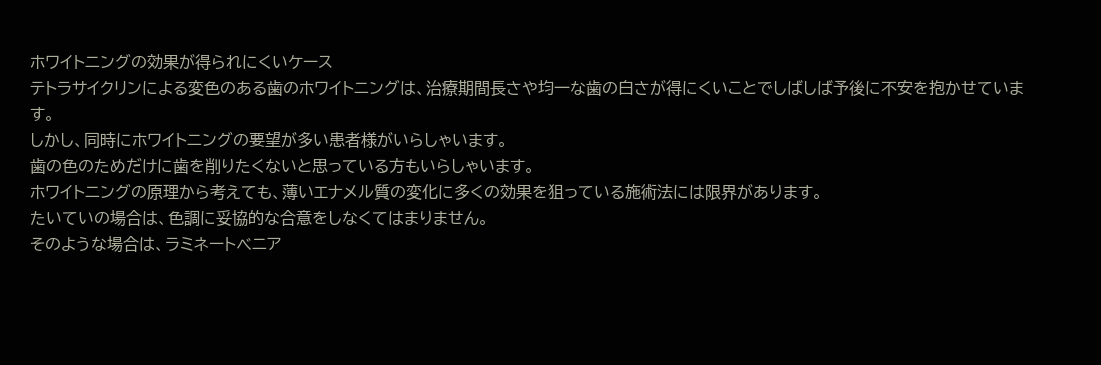ホワイトニングの効果が得られにくいケース
テトラサイクリンによる変色のある歯のホワイトニングは、治療期間長さや均一な歯の白さが得にくいことでしばしば予後に不安を抱かせています。
しかし、同時にホワイトニングの要望が多い患者様がいらしゃいます。
歯の色のためだけに歯を削りたくないと思っている方もいらしゃいます。
ホワイトニングの原理から考えても、薄いエナメル質の変化に多くの効果を狙っている施術法には限界があります。
たいていの場合は、色調に妥協的な合意をしなくてはまりません。
そのような場合は、ラミネートべニア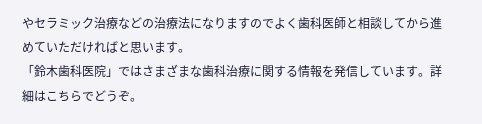やセラミック治療などの治療法になりますのでよく歯科医師と相談してから進めていただければと思います。
「鈴木歯科医院」ではさまざまな歯科治療に関する情報を発信しています。詳細はこちらでどうぞ。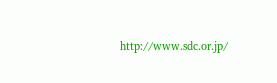http://www.sdc.or.jp/